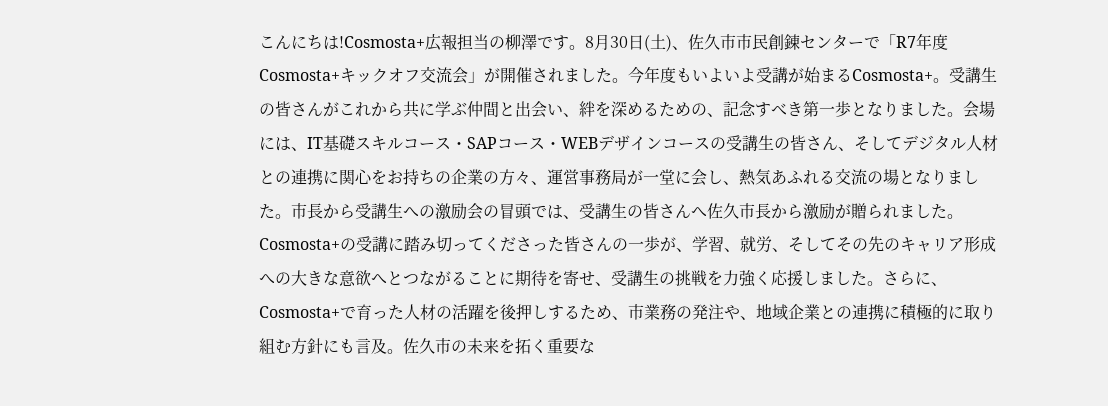こんにちは!Cosmosta+広報担当の柳澤です。8月30日(土)、佐久市市民創錬センターで「R7年度Cosmosta+キックオフ交流会」が開催されました。今年度もいよいよ受講が始まるCosmosta+。受講生の皆さんがこれから共に学ぶ仲間と出会い、絆を深めるための、記念すべき第一歩となりました。会場には、IT基礎スキルコース・SAPコース・WEBデザインコースの受講生の皆さん、そしてデジタル人材との連携に関心をお持ちの企業の方々、運営事務局が一堂に会し、熱気あふれる交流の場となりました。市長から受講生への激励会の冒頭では、受講生の皆さんへ佐久市長から激励が贈られました。Cosmosta+の受講に踏み切ってくださった皆さんの一歩が、学習、就労、そしてその先のキャリア形成への大きな意欲へとつながることに期待を寄せ、受講生の挑戦を力強く応援しました。さらに、Cosmosta+で育った人材の活躍を後押しするため、市業務の発注や、地域企業との連携に積極的に取り組む方針にも言及。佐久市の未来を拓く重要な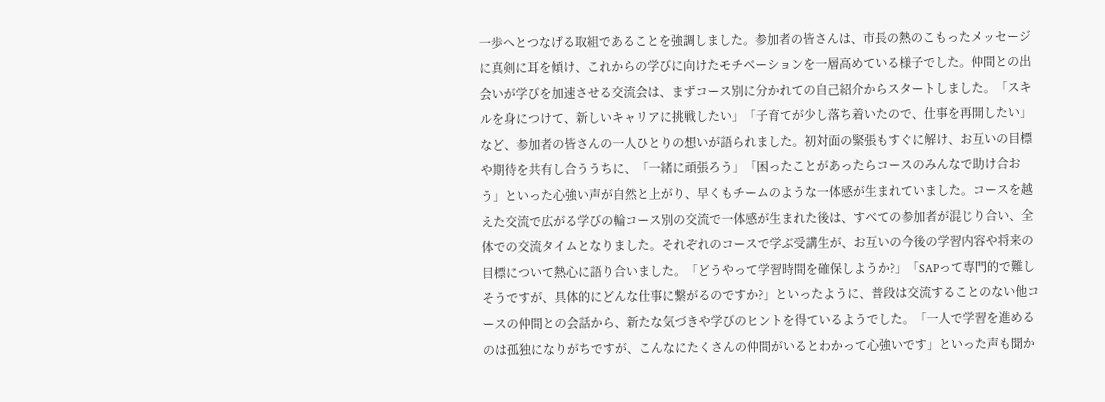一歩へとつなげる取組であることを強調しました。参加者の皆さんは、市長の熱のこもったメッセージに真剣に耳を傾け、これからの学びに向けたモチベーションを一層高めている様子でした。仲間との出会いが学びを加速させる交流会は、まずコース別に分かれての自己紹介からスタートしました。「スキルを身につけて、新しいキャリアに挑戦したい」「子育てが少し落ち着いたので、仕事を再開したい」など、参加者の皆さんの一人ひとりの想いが語られました。初対面の緊張もすぐに解け、お互いの目標や期待を共有し合ううちに、「一緒に頑張ろう」「困ったことがあったらコースのみんなで助け合おう」といった心強い声が自然と上がり、早くもチームのような一体感が生まれていました。コースを越えた交流で広がる学びの輪コース別の交流で一体感が生まれた後は、すべての参加者が混じり合い、全体での交流タイムとなりました。それぞれのコースで学ぶ受講生が、お互いの今後の学習内容や将来の目標について熱心に語り合いました。「どうやって学習時間を確保しようか?」「SAPって専門的で難しそうですが、具体的にどんな仕事に繋がるのですか?」といったように、普段は交流することのない他コースの仲間との会話から、新たな気づきや学びのヒントを得ているようでした。「一人で学習を進めるのは孤独になりがちですが、こんなにたくさんの仲間がいるとわかって心強いです」といった声も聞か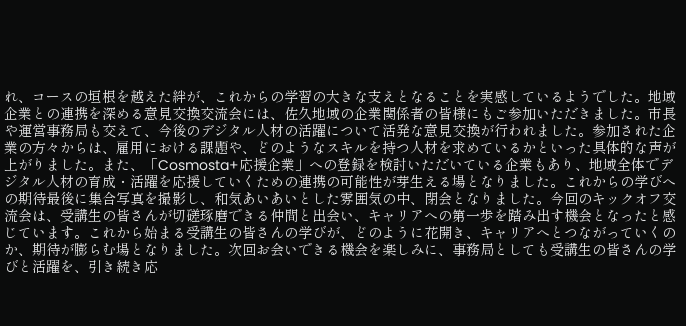れ、コースの垣根を越えた絆が、これからの学習の大きな支えとなることを実感しているようでした。地域企業との連携を深める意見交換交流会には、佐久地域の企業関係者の皆様にもご参加いただきました。市長や運営事務局も交えて、今後のデジタル人材の活躍について活発な意見交換が行われました。参加された企業の方々からは、雇用における課題や、どのようなスキルを持つ人材を求めているかといった具体的な声が上がりました。また、「Cosmosta+応援企業」への登録を検討いただいている企業もあり、地域全体でデジタル人材の育成・活躍を応援していくための連携の可能性が芽生える場となりました。これからの学びへの期待最後に集合写真を撮影し、和気あいあいとした雰囲気の中、閉会となりました。今回のキックオフ交流会は、受講生の皆さんが切磋琢磨できる仲間と出会い、キャリアへの第一歩を踏み出す機会となったと感じています。これから始まる受講生の皆さんの学びが、どのように花開き、キャリアへとつながっていくのか、期待が膨らむ場となりました。次回お会いできる機会を楽しみに、事務局としても受講生の皆さんの学びと活躍を、引き続き応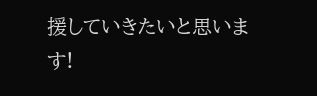援していきたいと思います!